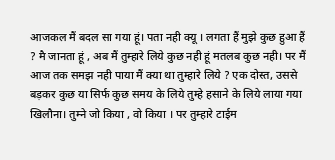आजकल मैं बदल सा गया हूं। पता नही क्यू । लगता हैं मुझे कुछ हुआ हैं ? मै जानता हूं , अब मैं तुम्हारे लिये कुछ नही हूं मतलब कुछ नही। पर मैं आज तक समझ नही पाया मैं क्या था तुम्हारे लिये ? एक दोस्त, उससे बड़कर कुछ या सिर्फ कुछ समय के लिये तुम्हे हसाने के लिये लाया गया खिलौना। तुम्ने जो किया , वो किया । पर तुम्हारे टाईम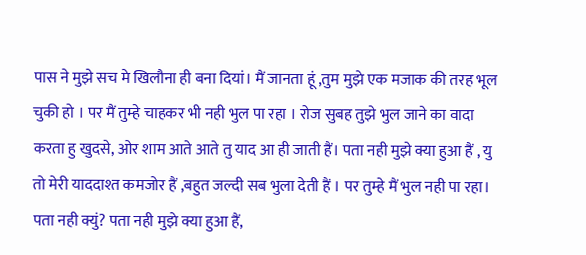पास ने मुझे सच मे खिलौना ही बना दियां। मैं जानता हूं ,तुम मुझे एक मजाक की तरह भूल चुकी हो । पर मैं तुम्हे चाहकर भी नही भुल पा रहा । रोज सुबह तुझे भुल जाने का वादा करता हु खुदसे, ओर शाम आते आते तु याद आ ही जाती हैं। पता नही मुझे क्या हुआ हैं , यु तो मेरी याददाश्त कमजोर हैं ,बहुत जल्दी सब भुला देती हैं । पर तुम्हे मैं भुल नही पा रहा। पता नही क्युं? पता नही मुझे क्या हुआ हैं,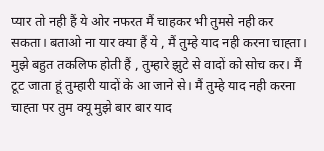प्यार तो नही हैं ये ओर नफरत मैं चाहकर भी तुमसे नही कर सकता। बताओ ना यार क्या हैं ये , मैं तुम्हे याद नही करना चाह्ता। मुझे बहुत तकलिफ होती हैं , तुम्हारे झुटे से वादों को सोच कर। मैं टूट जाता हूं तुम्हारी यादों के आ जाने से। मैं तुम्हे याद नही करना चाह्ता पर तुम क्यू मुझे बार बार याद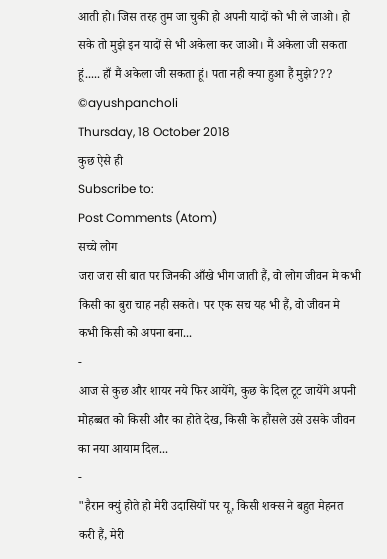आती हो। जिस तरह तुम जा चुकी हो अपनी यादों को भी ले जाओ। हो सके तो मुझे इन यादों से भी अकेला कर जाओ। मैं अकेला जी सकता हूं..... हाँ मैं अकेला जी सकता हूं। पता नही क्या हुआ हैं मुझे???
©ayushpancholi
Thursday, 18 October 2018
कुछ ऐसे ही
Subscribe to:
Post Comments (Atom)
सच्चे लोग
जरा जरा सी बात पर जिनकी आँखे भीग जाती हैं, वो लोग जीवन मे कभी किसी का बुरा चाह नही सकते। पर एक सच यह भी हैं, वो जीवन मे कभी किसी को अपना बना...
-
आज से कुछ और शायर नये फिर आयेंगे, कुछ के दिल टूट जायेंगे अपनी मोहब्बत को किसी और का होते देख, किसी के हौंसले उसे उसके जीवन का नया आयाम दिल...
-
"हैरान क्युं होते हो मेरी उदासियों पर यू, किसी शक्स ने बहुत मेहनत करी हैं, मेरी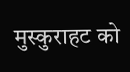मुस्कुराहट को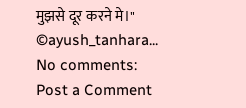मुझसे दूर करने मे।" ©ayush_tanhara...
No comments:
Post a Comment